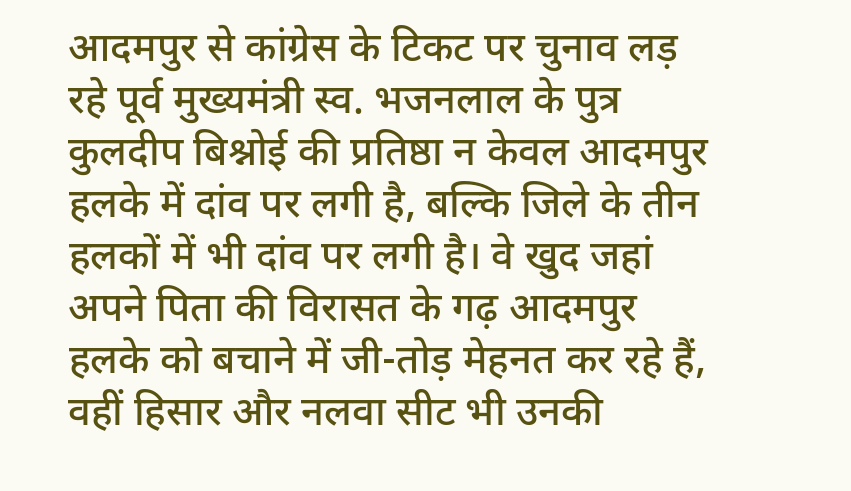आदमपुर से कांग्रेस के टिकट पर चुनाव लड़ रहे पूर्व मुख्यमंत्री स्व. भजनलाल के पुत्र कुलदीप बिश्नोई की प्रतिष्ठा न केवल आदमपुर हलके में दांव पर लगी है, बल्कि जिले के तीन हलकों में भी दांव पर लगी है। वे खुद जहां अपने पिता की विरासत के गढ़ आदमपुर हलके को बचाने में जी-तोड़ मेहनत कर रहे हैं, वहीं हिसार और नलवा सीट भी उनकी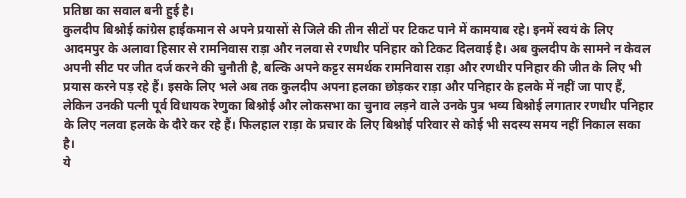प्रतिष्ठा का सवाल बनी हुई है।
कुलदीप बिश्नोई कांग्रेस हाईकमान से अपने प्रयासों से जिले की तीन सीटों पर टिकट पाने में कामयाब रहे। इनमें स्वयं के लिए आदमपुर के अलावा हिसार से रामनिवास राड़ा और नलवा से रणधीर पनिहार को टिकट दिलवाई है। अब कुलदीप के सामने न केवल अपनी सीट पर जीत दर्ज करने की चुनौती है, बल्कि अपने कट्टर समर्थक रामनिवास राड़ा और रणधीर पनिहार की जीत के लिए भी प्रयास करने पड़ रहे हैं। इसके लिए भले अब तक कुलदीप अपना हलका छोड़कर राड़ा और पनिहार के हलके में नहीं जा पाए हैं, लेकिन उनकी पत्नी पूर्व विधायक रेणुका बिश्नोई और लोकसभा का चुनाव लड़ने वाले उनके पुत्र भव्य बिश्नोई लगातार रणधीर पनिहार के लिए नलवा हलके के दौरे कर रहे हैं। फिलहाल राड़ा के प्रचार के लिए बिश्नोई परिवार से कोई भी सदस्य समय नहीं निकाल सका है।
ये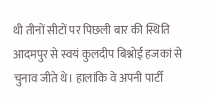थी तीनों सीटों पर पिछली बार की स्थिति
आदमपुर से स्वयं कुलदीप बिश्नोई हजकां से चुनाव जीते थे। हालांकि वे अपनी पार्टी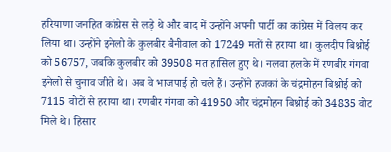हरियाणा जनहित कांग्रेस से लड़े थे और बाद में उन्होंने अपनी पार्टी का कांग्रेस में विलय कर लिया था। उन्होंने इनेलो के कुलबीर बैनीवाल को 17249 मतों से हराया था। कुलदीप बिश्नोई को 56757, जबकि कुलबीर को 39508 मत हासिल हुए थे। नलवा हलके में रणबीर गंगवा इनेलो से चुनाव जीते थे। अब वे भाजपाई हो चले हैं। उन्होंने हजकां के चंद्रमोहन बिश्नोई को 7115 वोटों से हराया था। रणबीर गंगवा को 41950 और चंद्रमोहन बिश्नोई को 34835 वोट मिले थे। हिसार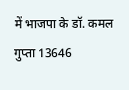में भाजपा के डॉ. कमल गुप्ता 13646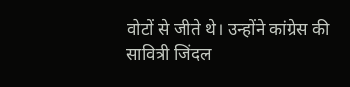वोटों से जीते थे। उन्होंने कांग्रेस की सावित्री जिंदल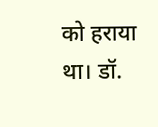को हराया था। डॉ.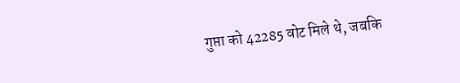गुप्ता को 42285 वोट मिले थे, जबकि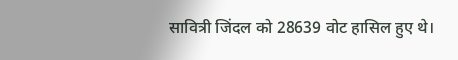सावित्री जिंदल को 28639 वोट हासिल हुए थे।